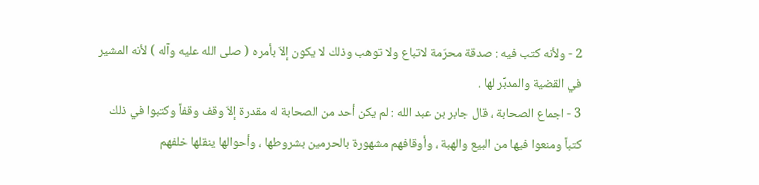2 - ولأنه كتب فيه : صدقة محرّمة لاتباع ولا توهب وذلك لا يكون إلاّ بأمره ( صلى الله عليه وآله ) لأنه المشير في القضية والمدبِّر لها .
3 - اجماع الصحابة ، قال جابر بن عبد الله : لم يكن أحد من الصحابة له مقدرة إلاّ وقف وقفاً وكتبوا في ذلك كتباً ومنعوا فيها من البيع والهبة ، وأوقافهم مشهورة بالحرمين بشروطها ، وأحوالها ينقلها خلفهم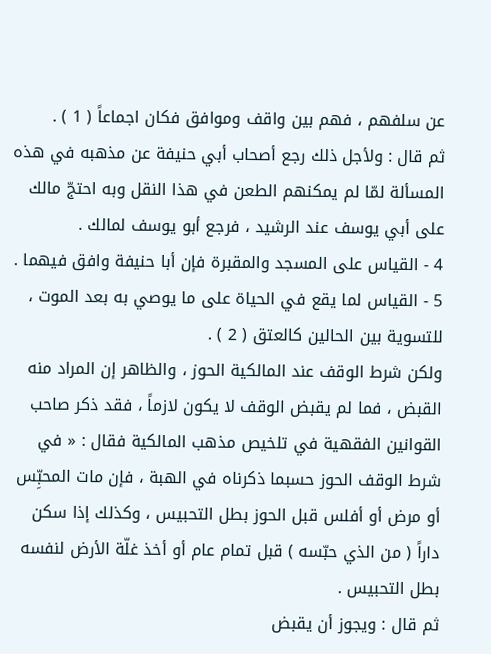عن سلفهم ، فهم بين واقف وموافق فكان اجماعاً ( 1 ) .
ثم قال : ولأجل ذلك رجع أصحاب أبي حنيفة عن مذهبه في هذه المسألة لمّا لم يمكنهم الطعن في هذا النقل وبه احتجّ مالك على أبي يوسف عند الرشيد ، فرجع أبو يوسف لمالك .
4 - القياس على المسجد والمقبرة فإن أبا حنيفة وافق فيهما .
5 - القياس لما يقع في الحياة على ما يوصي به بعد الموت ، للتسوية بين الحالين كالعتق ( 2 ) .
ولكن شرط الوقف عند المالكية الحوز ، والظاهر إن المراد منه القبض ، فما لم يقبض الوقف لا يكون لازماً ، فقد ذكر صاحب القوانين الفقهية في تلخيص مذهب المالكية فقال : « في شرط الوقف الحوز حسبما ذكرناه في الهبة ، فإن مات المحبِّس أو مرض أو أفلس قبل الحوز بطل التحبيس ، وكذلك إذا سكن داراً ( من الذي حبّسه ) قبل تمام عام أو أخذ غلّة الأرض لنفسه بطل التحبيس .
ثم قال : ويجوز أن يقبض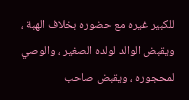للكبير غيره مع حضوره بخلاف الهبة ، ويقبض الوالد لولده الصغير ، والوصي لمحجوره ، ويقبض صاحب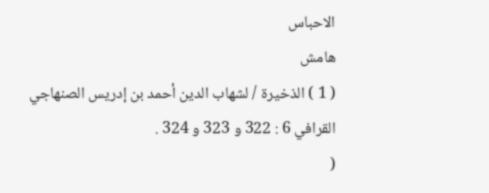الاحباس
هامش
( 1 ) الذخيرة / لشهاب الدين أحمد بن إدريس الصنهاجي القرافي 6 : 322 و 323 و 324 .
(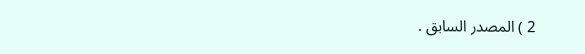2 ) المصدر السابق .